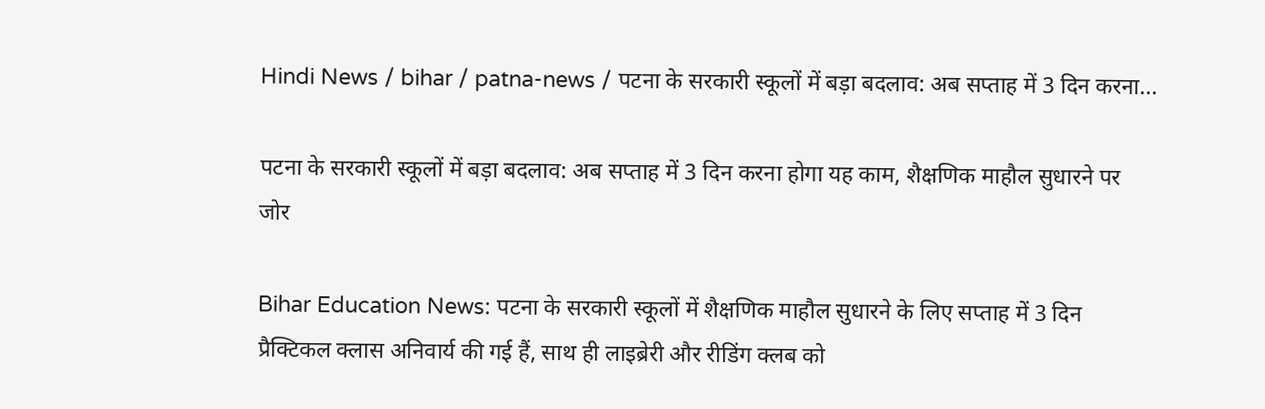Hindi News / bihar / patna-news / पटना के सरकारी स्कूलों में बड़ा बदलाव: अब सप्ताह में 3 दिन करना...

पटना के सरकारी स्कूलों में बड़ा बदलाव: अब सप्ताह में 3 दिन करना होगा यह काम, शैक्षणिक माहौल सुधारने पर जोर

Bihar Education News: पटना के सरकारी स्कूलों में शैक्षणिक माहौल सुधारने के लिए सप्ताह में 3 दिन प्रैक्टिकल क्लास अनिवार्य की गई हैं, साथ ही लाइब्रेरी और रीडिंग क्लब को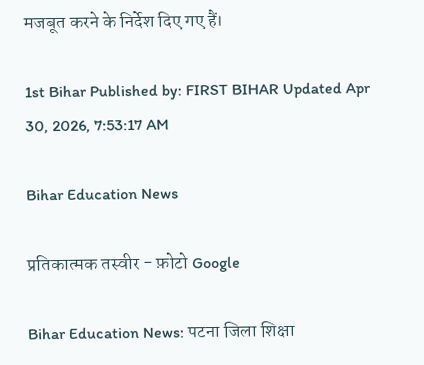मजबूत करने के निर्देश दिए गए हैं।

1st Bihar Published by: FIRST BIHAR Updated Apr 30, 2026, 7:53:17 AM

Bihar Education News

प्रतिकात्मक तस्वीर - फ़ोटो Google

Bihar Education News: पटना जिला शिक्षा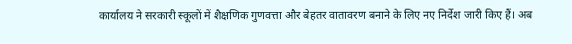कार्यालय ने सरकारी स्कूलों में शैक्षणिक गुणवत्ता और बेहतर वातावरण बनाने के लिए नए निर्देश जारी किए हैं। अब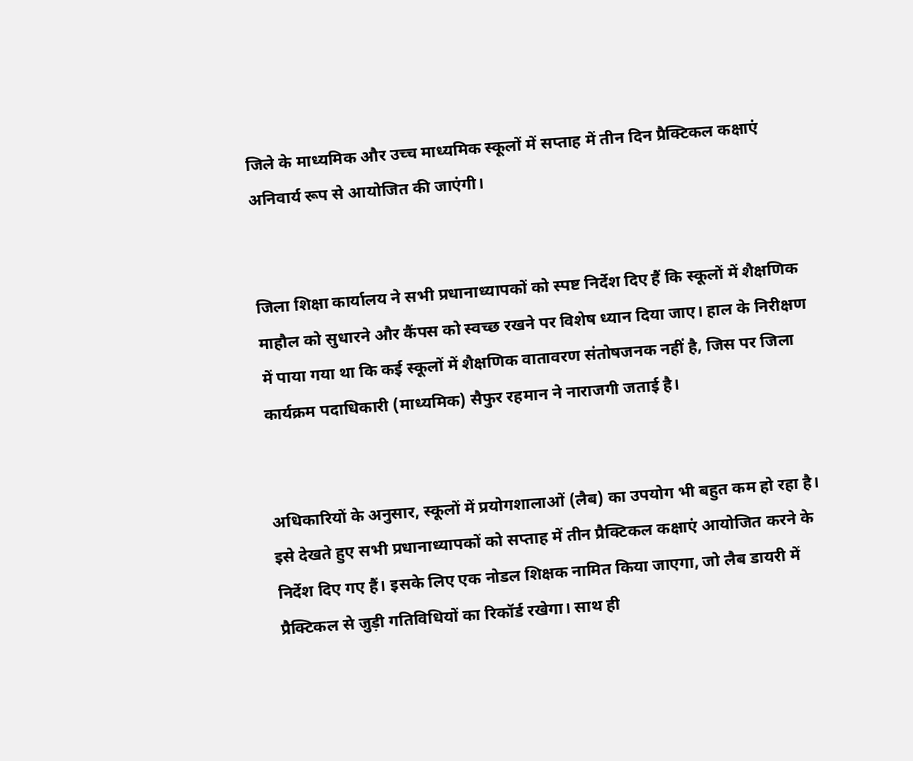जिले के माध्यमिक और उच्च माध्यमिक स्कूलों में सप्ताह में तीन दिन प्रैक्टिकल कक्षाएं अनिवार्य रूप से आयोजित की जाएंगी।


जिला शिक्षा कार्यालय ने सभी प्रधानाध्यापकों को स्पष्ट निर्देश दिए हैं कि स्कूलों में शैक्षणिक माहौल को सुधारने और कैंपस को स्वच्छ रखने पर विशेष ध्यान दिया जाए। हाल के निरीक्षण में पाया गया था कि कई स्कूलों में शैक्षणिक वातावरण संतोषजनक नहीं है, जिस पर जिला कार्यक्रम पदाधिकारी (माध्यमिक) सैफुर रहमान ने नाराजगी जताई है।


अधिकारियों के अनुसार, स्कूलों में प्रयोगशालाओं (लैब) का उपयोग भी बहुत कम हो रहा है। इसे देखते हुए सभी प्रधानाध्यापकों को सप्ताह में तीन प्रैक्टिकल कक्षाएं आयोजित करने के निर्देश दिए गए हैं। इसके लिए एक नोडल शिक्षक नामित किया जाएगा, जो लैब डायरी में प्रैक्टिकल से जुड़ी गतिविधियों का रिकॉर्ड रखेगा। साथ ही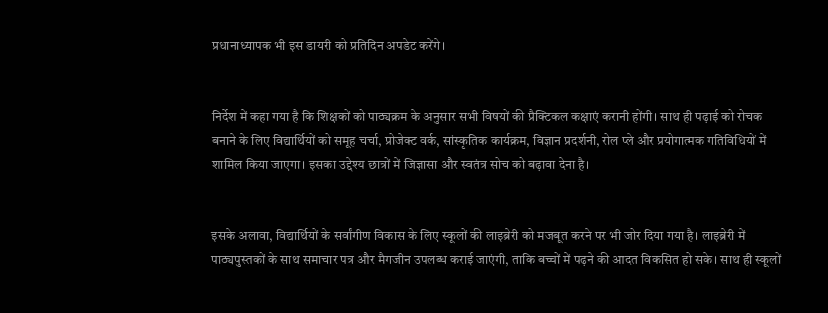प्रधानाध्यापक भी इस डायरी को प्रतिदिन अपडेट करेंगे।


निर्देश में कहा गया है कि शिक्षकों को पाठ्यक्रम के अनुसार सभी विषयों की प्रैक्टिकल कक्षाएं करानी होंगी। साथ ही पढ़ाई को रोचक बनाने के लिए विद्यार्थियों को समूह चर्चा, प्रोजेक्ट वर्क, सांस्कृतिक कार्यक्रम, विज्ञान प्रदर्शनी, रोल प्ले और प्रयोगात्मक गतिविधियों में शामिल किया जाएगा। इसका उद्देश्य छात्रों में जिज्ञासा और स्वतंत्र सोच को बढ़ावा देना है।


इसके अलावा, विद्यार्थियों के सर्वांगीण विकास के लिए स्कूलों की लाइब्रेरी को मजबूत करने पर भी जोर दिया गया है। लाइब्रेरी में पाठ्यपुस्तकों के साथ समाचार पत्र और मैगजीन उपलब्ध कराई जाएंगी, ताकि बच्चों में पढ़ने की आदत विकसित हो सके। साथ ही स्कूलों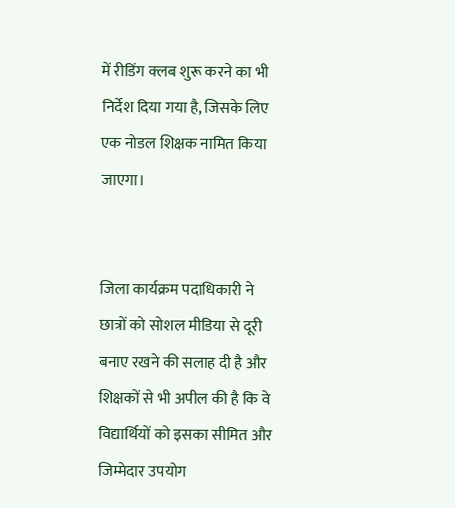में रीडिंग क्लब शुरू करने का भी निर्देश दिया गया है, जिसके लिए एक नोडल शिक्षक नामित किया जाएगा।


जिला कार्यक्रम पदाधिकारी ने छात्रों को सोशल मीडिया से दूरी बनाए रखने की सलाह दी है और शिक्षकों से भी अपील की है कि वे विद्यार्थियों को इसका सीमित और जिम्मेदार उपयोग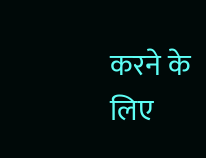करने के लिए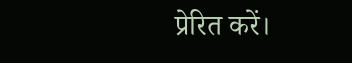प्रेरित करें।